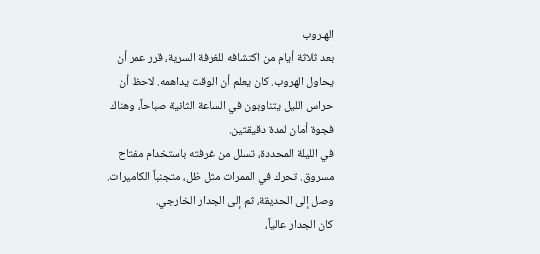الهـروب
بعد ثلاثة أيام من اكتشافه للغرفة السرية، قرر عمر أن يحاول الهروب. كان يعلم أن الوقت يداهمه. لاحظ أن حراس الليل يتناوبون في الساعة الثانية صباحاً، وهناك فجوة أمان لمدة دقيقتين.
في الليلة المحددة، تسلل من غرفته باستخدام مفتاح مسروق. تحرك في الممرات مثل ظل، متجنباً الكاميرات. وصل إلى الحديقة، ثم إلى الجدار الخارجي.
كان الجدار عالياً،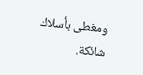ومغطى بأسلاك شائكة.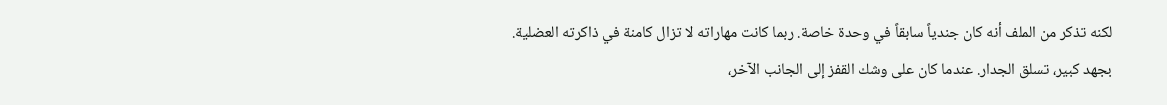لكنه تذكر من الملف أنه كان جندياً سابقاً في وحدة خاصة. ربما كانت مهاراته لا تزال كامنة في ذاكرته العضلية.
بجهد كبير، تسلق الجدار. عندما كان على وشك القفز إلى الجانب الآخر،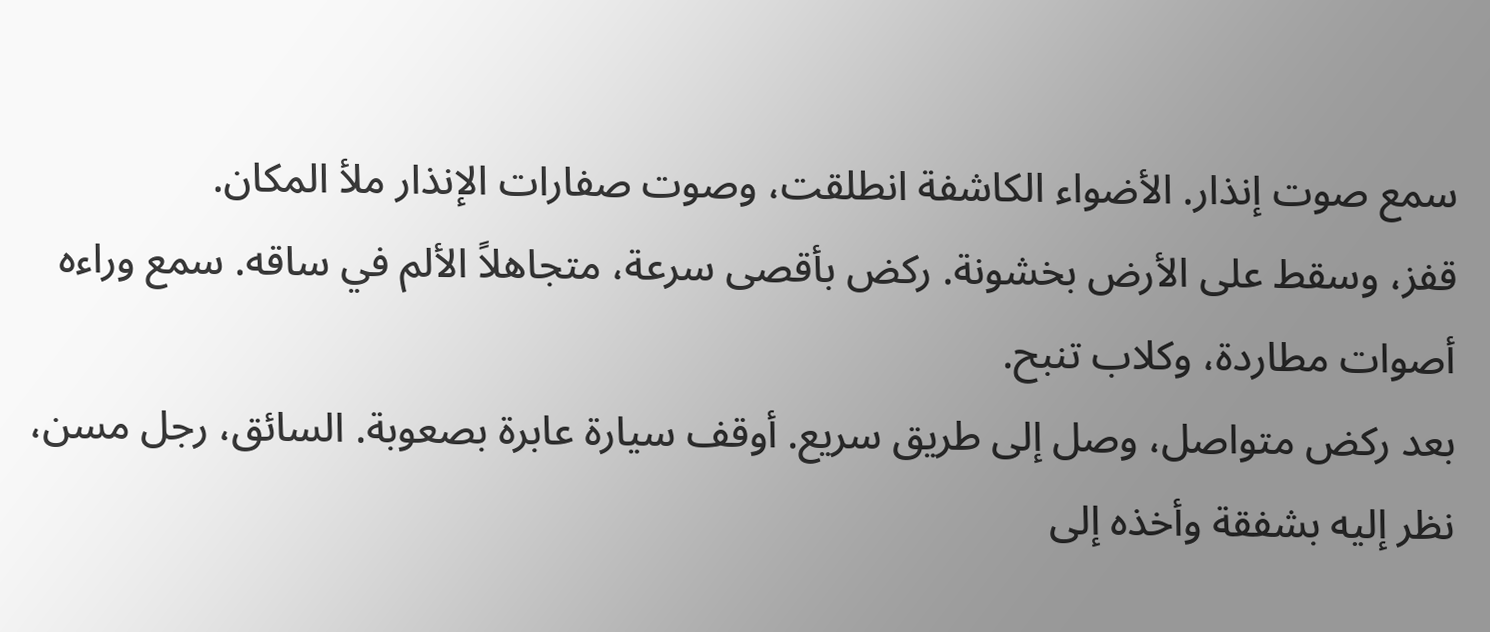سمع صوت إنذار. الأضواء الكاشفة انطلقت، وصوت صفارات الإنذار ملأ المكان.
قفز، وسقط على الأرض بخشونة. ركض بأقصى سرعة، متجاهلاً الألم في ساقه. سمع وراءه أصوات مطاردة، وكلاب تنبح.
بعد ركض متواصل، وصل إلى طريق سريع. أوقف سيارة عابرة بصعوبة. السائق، رجل مسن، نظر إليه بشفقة وأخذه إلى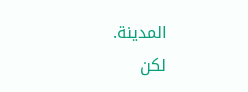المدينة.
لكن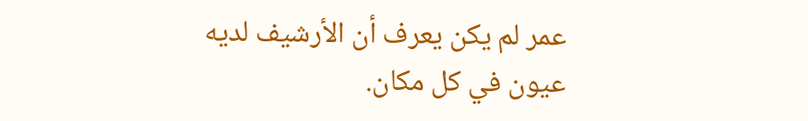عمر لم يكن يعرف أن الأرشيف لديه عيون في كل مكان.